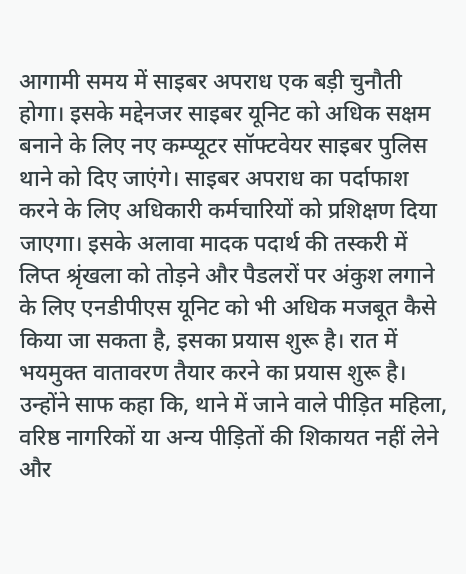आगामी समय में साइबर अपराध एक बड़ी चुनौती होगा। इसके मद्देनजर साइबर यूनिट को अधिक सक्षम बनाने के लिए नए कम्प्यूटर सॉफ्टवेयर साइबर पुलिस थाने को दिए जाएंगे। साइबर अपराध का पर्दाफाश करने के लिए अधिकारी कर्मचारियों को प्रशिक्षण दिया जाएगा। इसके अलावा मादक पदार्थ की तस्करी में लिप्त श्रृंखला को तोड़ने और पैडलरों पर अंकुश लगाने के लिए एनडीपीएस यूनिट को भी अधिक मजबूत कैसे किया जा सकता है, इसका प्रयास शुरू है। रात में भयमुक्त वातावरण तैयार करने का प्रयास शुरू है। उन्होंने साफ कहा कि, थाने में जाने वाले पीड़ित महिला, वरिष्ठ नागरिकों या अन्य पीड़ितों की शिकायत नहीं लेने और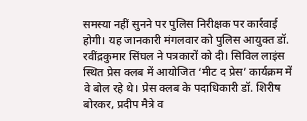समस्या नहीं सुनने पर पुलिस निरीक्षक पर कार्रवाई होगी। यह जानकारी मंगलवार को पुलिस आयुक्त डॉ. रवींद्रकुमार सिंघल ने पत्रकारों को दी। सिविल लाइंस स्थित प्रेस क्लब में आयोजित ‘मीट द प्रेस’ कार्यक्रम में वे बोल रहे थे। प्रेस क्लब के पदाधिकारी डॉ. शिरीष बोरकर, प्रदीप मैत्रे व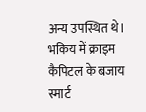अन्य उपस्थित थे।
भकिय में क्राइम कैपिटल के बजाय स्मार्ट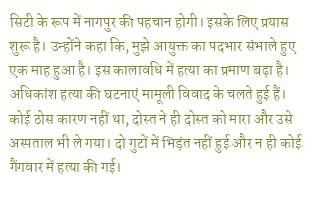सिटी के रूप में नागपुर की पहचान होगी। इसके लिए प्रयास शुरू है। उन्होंने कहा कि, मुझे आयुक्त का पदभार संभाले हुए एक माह हुआ है। इस कालावधि में हत्या का प्रमाण बढ़ा है। अधिकांश हत्या की घटनाएं मामूली विवाद के चलते हुई हैं। कोई ठोस कारण नहीं था, दोस्त ने ही दोस्त को मारा और उसे अस्पताल भी ले गया। दो गुटों में भिड़ंत नहीं हुई और न ही कोई गैंगवार में हत्या की गई।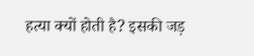हत्या क्यों होती है? इसकी जड़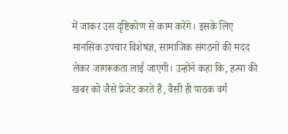में जाकर उस दृष्टिकोण से काम करेंगे। इसके लिए मानसिक उपचार विशेषज्ञ, सामाजिक संगठनों की मदद लेकर जागरूकता लाई जाएगी। उन्होंने कहा कि, हत्या की खबर को जैसे प्रेजेंट करते हैं, वैसी ही पाठक वर्ग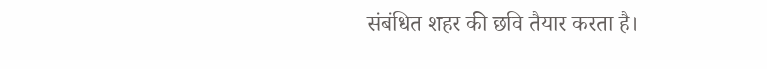संबंधित शहर की छवि तैयार करता है।